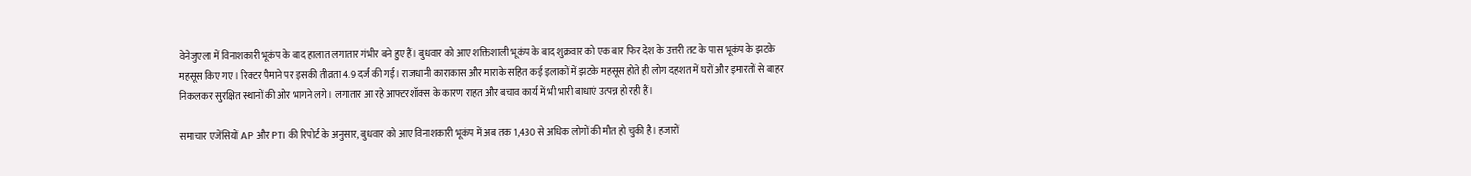वेनेजुएला में विनाशकारी भूकंप के बाद हालात लगातार गंभीर बने हुए हैं। बुधवार को आए शक्तिशाली भूकंप के बाद शुक्रवार को एक बार फिर देश के उत्तरी तट के पास भूकंप के झटके महसूस किए गए। रिक्टर पैमाने पर इसकी तीव्रता 4.9 दर्ज की गई। राजधानी काराकास और माराके सहित कई इलाकों में झटके महसूस होते ही लोग दहशत में घरों और इमारतों से बाहर निकलकर सुरक्षित स्थानों की ओर भागने लगे। लगातार आ रहे आफ्टरशॉक्स के कारण राहत और बचाव कार्य में भी भारी बाधाएं उत्पन्न हो रही हैं।

समाचार एजेंसियों AP और PTI की रिपोर्ट के अनुसार, बुधवार को आए विनाशकारी भूकंप में अब तक 1,430 से अधिक लोगों की मौत हो चुकी है। हजारों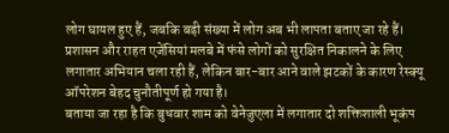लोग घायल हुए हैं, जबकि बड़ी संख्या में लोग अब भी लापता बताए जा रहे हैं। प्रशासन और राहत एजेंसियां मलबे में फंसे लोगों को सुरक्षित निकालने के लिए लगातार अभियान चला रही हैं, लेकिन बार-बार आने वाले झटकों के कारण रेस्क्यू ऑपरेशन बेहद चुनौतीपूर्ण हो गया है।
बताया जा रहा है कि बुधवार शाम को वेनेजुएला में लगातार दो शक्तिशाली भूकंप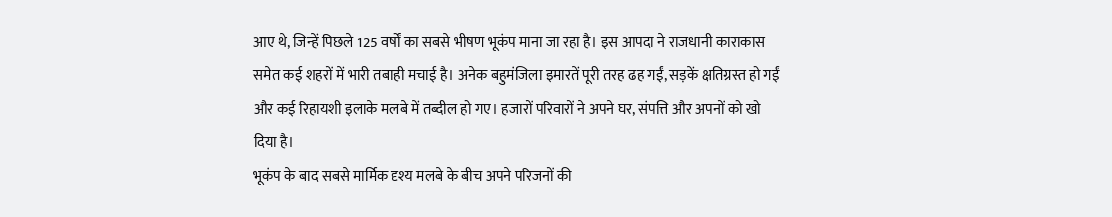आए थे, जिन्हें पिछले 125 वर्षों का सबसे भीषण भूकंप माना जा रहा है। इस आपदा ने राजधानी काराकास समेत कई शहरों में भारी तबाही मचाई है। अनेक बहुमंजिला इमारतें पूरी तरह ढह गईं, सड़कें क्षतिग्रस्त हो गईं और कई रिहायशी इलाके मलबे में तब्दील हो गए। हजारों परिवारों ने अपने घर, संपत्ति और अपनों को खो दिया है।
भूकंप के बाद सबसे मार्मिक दृश्य मलबे के बीच अपने परिजनों की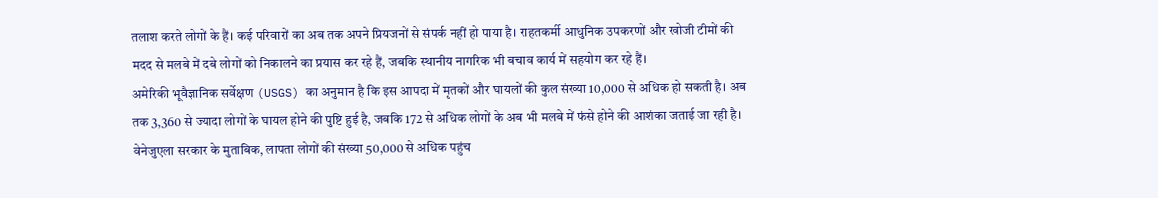तलाश करते लोगों के हैं। कई परिवारों का अब तक अपने प्रियजनों से संपर्क नहीं हो पाया है। राहतकर्मी आधुनिक उपकरणों और खोजी टीमों की मदद से मलबे में दबे लोगों को निकालने का प्रयास कर रहे हैं, जबकि स्थानीय नागरिक भी बचाव कार्य में सहयोग कर रहे हैं।
अमेरिकी भूवैज्ञानिक सर्वेक्षण (USGS) का अनुमान है कि इस आपदा में मृतकों और घायलों की कुल संख्या 10,000 से अधिक हो सकती है। अब तक 3,360 से ज्यादा लोगों के घायल होने की पुष्टि हुई है, जबकि 172 से अधिक लोगों के अब भी मलबे में फंसे होने की आशंका जताई जा रही है। वेनेजुएला सरकार के मुताबिक, लापता लोगों की संख्या 50,000 से अधिक पहुंच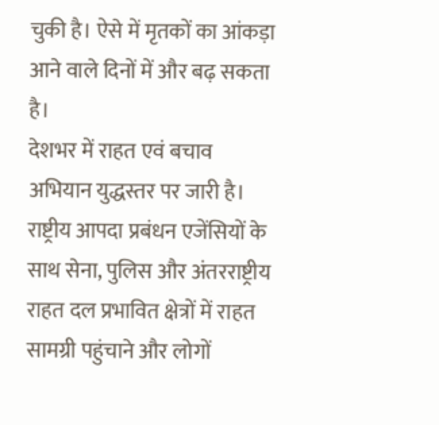चुकी है। ऐसे में मृतकों का आंकड़ा आने वाले दिनों में और बढ़ सकता है।
देशभर में राहत एवं बचाव अभियान युद्धस्तर पर जारी है। राष्ट्रीय आपदा प्रबंधन एजेंसियों के साथ सेना, पुलिस और अंतरराष्ट्रीय राहत दल प्रभावित क्षेत्रों में राहत सामग्री पहुंचाने और लोगों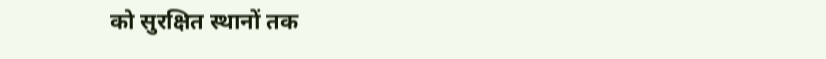को सुरक्षित स्थानों तक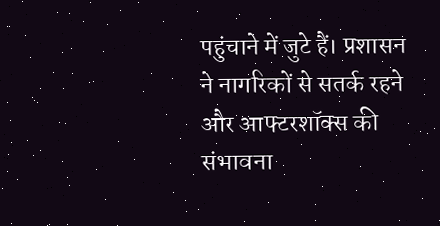पहुंचाने में जुटे हैं। प्रशासन ने नागरिकों से सतर्क रहने और आफ्टरशॉक्स की संभावना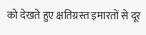को देखते हुए क्षतिग्रस्त इमारतों से दूर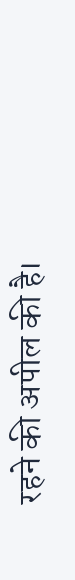रहने की अपील की है।